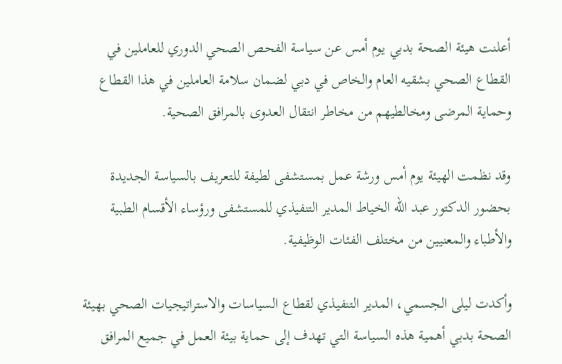أعلنت هيئة الصحة بدبي يوم أمس عن سياسة الفحص الصحي الدوري للعاملين في القطاع الصحي بشقيه العام والخاص في دبي لضمان سلامة العاملين في هذا القطاع وحماية المرضى ومخالطيهم من مخاطر انتقال العدوى بالمرافق الصحية.

وقد نظمت الهيئة يوم أمس ورشة عمل بمستشفى لطيفة للتعريف بالسياسة الجديدة بحضور الدكتور عبد الله الخياط المدير التنفيذي للمستشفى ورؤساء الأقسام الطبية والأطباء والمعنيين من مختلف الفئات الوظيفية.

وأكدت ليلى الجسمي، المدير التنفيذي لقطاع السياسات والاستراتيجيات الصحي بهيئة الصحة بدبي أهمية هذه السياسة التي تهدف إلى حماية بيئة العمل في جميع المرافق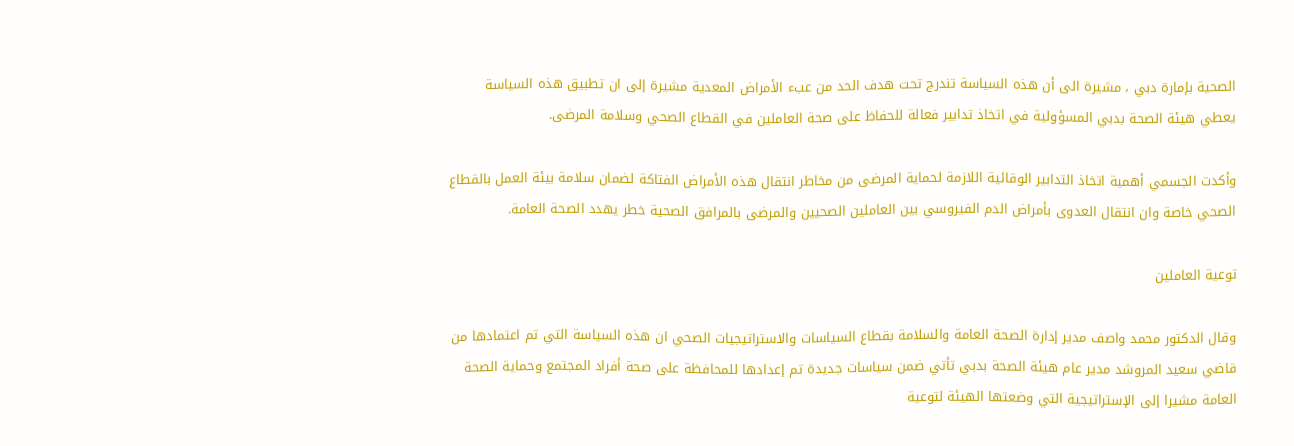الصحية بإمارة دبي ، مشيرة الى أن هذه السياسة تندرج تحت هدف الحد من عبء الأمراض المعدية مشيرة إلى ان تطبيق هذه السياسة يعطي هيئة الصحة بدبي المسؤولية في اتخاذ تدابير فعالة للحفاظ على صحة العاملين في القطاع الصحي وسلامة المرضى.

وأكدت الجسمي أهمية اتخاذ التدابير الوقائية اللازمة لحماية المرضى من مخاطر انتقال هذه الأمراض الفتاكة لضمان سلامة بيئة العمل بالقطاع الصحي خاصة وان انتقال العدوى بأمراض الدم الفيروسي بين العاملين الصحيين والمرضى بالمرافق الصحية خطر يهدد الصحة العامة.

توعية العاملين

وقال الدكتور محمد واصف مدير إدارة الصحة العامة والسلامة بقطاع السياسات والاستراتيجيات الصحي ان هذه السياسة التي تم اعتمادها من قاضي سعيد المروشد مدير عام هيئة الصحة بدبي تأتي ضمن سياسات جديدة تم إعدادها للمحافظة على صحة أفراد المجتمع وحماية الصحة العامة مشيرا إلى الإستراتيجية التي وضعتها الهيئة لتوعية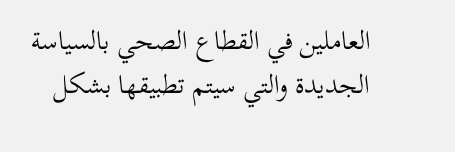العاملين في القطاع الصحي بالسياسة الجديدة والتي سيتم تطبيقها بشكل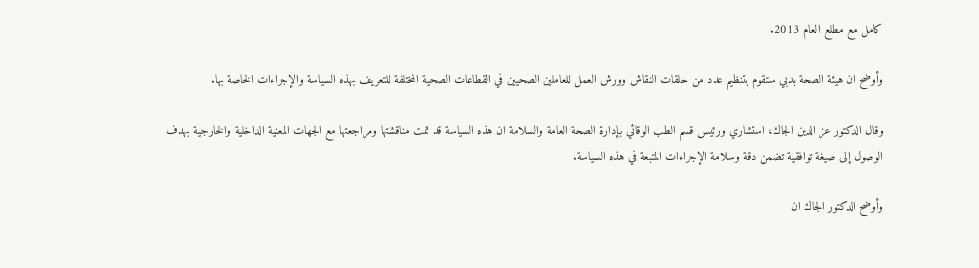كامل مع مطلع العام 2013.

وأوضح ان هيئة الصحة بدبي ستقوم بتنظيم عدد من حلقات النقاش وورش العمل للعاملين الصحيين في القطاعات الصحية المختلفة للتعريف بهذه السياسة والإجراءات الخاصة بها.

وقال الدكتور عز الدين الجاك، استشاري ورئيس قسم الطب الوقائي بإدارة الصحة العامة والسلامة ان هذه السياسة قد تمت مناقشتها ومراجعتها مع الجهات المعنية الداخلية والخارجية بهدف الوصول إلى صيغة توافقية تضمن دقة وسلامة الإجراءات المتبعة في هذه السياسة.

وأوضح الدكتور الجاك ان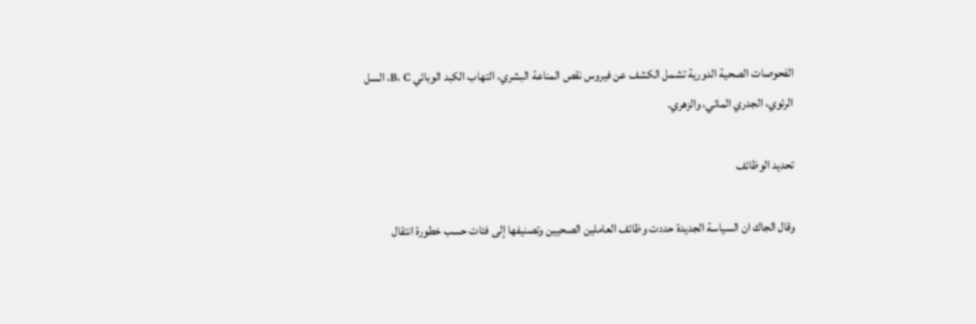الفحوصات الصحية الدورية تشمل الكشف عن فيروس نقص المناعة البشري، التهاب الكبد الوبائي B، C، السل الرئوي، الجدري المائي، والزهري.

تحديد الوظائف

وقال الجاك ان السياسة الجديدة حددت وظائف العاملين الصحيين وتصنيفها إلى فئات حسب خطورة انتقال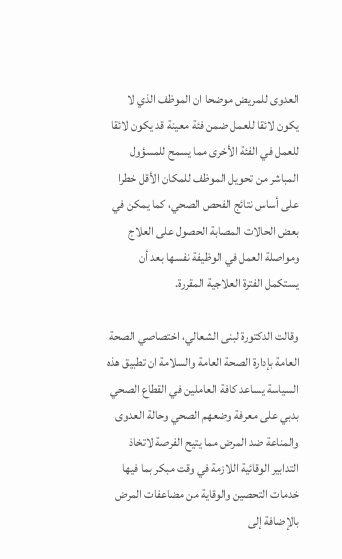العدوى للمريض موضحا ان الموظف الذي لا يكون لائقا للعمل ضمن فئة معينة قد يكون لائقا للعمل في الفئة الأخرى مما يسمح للمسؤول المباشر من تحويل الموظف للمكان الأقل خطرا على أساس نتائج الفحص الصحي، كما يمكن في بعض الحالات المصابة الحصول على العلاج ومواصلة العمل في الوظيفة نفسها بعد أن يستكمل الفترة العلاجية المقررة.

وقالت الدكتورة لبنى الشعالي، اختصاصي الصحة العامة بإدارة الصحة العامة والسلامة ان تطبيق هذه السياسة يساعد كافة العاملين في القطاع الصحي بدبي على معرفة وضعهم الصحي وحالة العدوى والمناعة ضد المرض مما يتيح الفرصة لاتخاذ التدابير الوقائية اللازمة في وقت مبكر بما فيها خدمات التحصين والوقاية من مضاعفات المرض بالإضافة إلى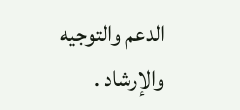الدعم والتوجيه والإرشاد .